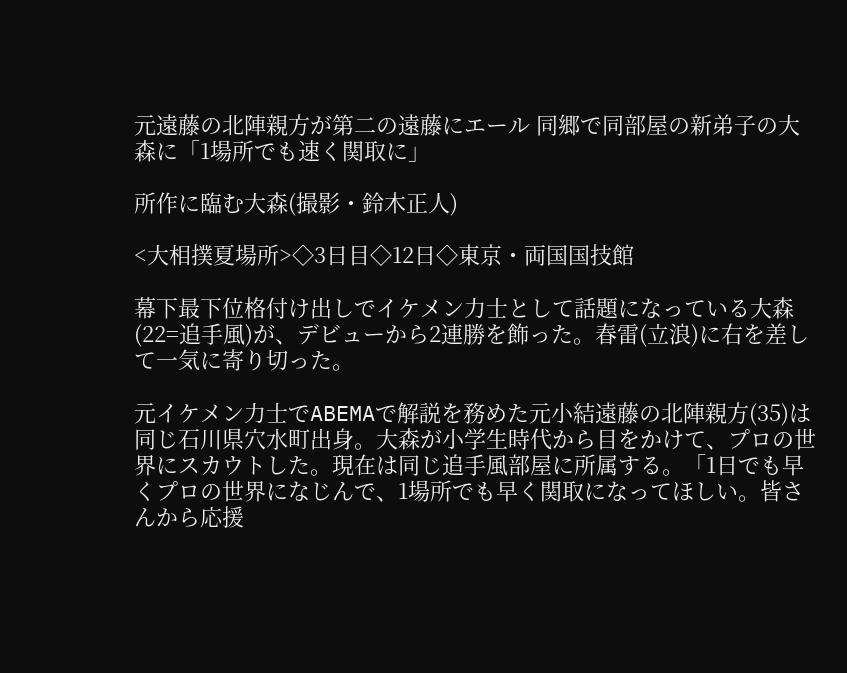元遠藤の北陣親方が第二の遠藤にエール 同郷で同部屋の新弟子の大森に「1場所でも速く関取に」

所作に臨む大森(撮影・鈴木正人)

<大相撲夏場所>◇3日目◇12日◇東京・両国国技館

幕下最下位格付け出しでイケメン力士として話題になっている大森(22=追手風)が、デビューから2連勝を飾った。春雷(立浪)に右を差して一気に寄り切った。

元イケメン力士でABEMAで解説を務めた元小結遠藤の北陣親方(35)は同じ石川県穴水町出身。大森が小学生時代から目をかけて、プロの世界にスカウトした。現在は同じ追手風部屋に所属する。「1日でも早くプロの世界になじんで、1場所でも早く関取になってほしい。皆さんから応援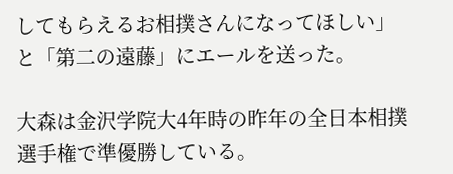してもらえるお相撲さんになってほしい」と「第二の遠藤」にエールを送った。

大森は金沢学院大4年時の昨年の全日本相撲選手権で準優勝している。